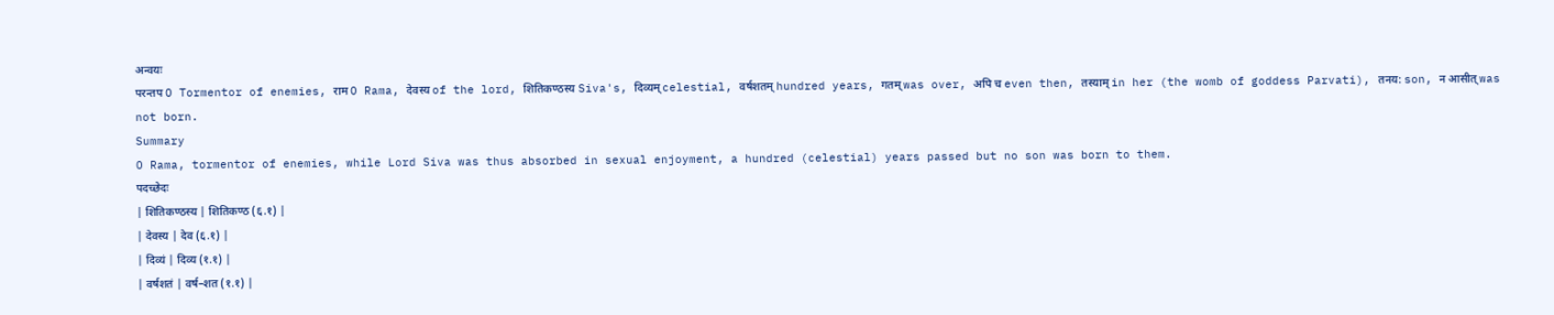अन्वयः
परन्तप O Tormentor of enemies, राम O Rama, देवस्य of the lord, शितिकण्ठस्य Siva's, दिव्यम् celestial, वर्षशतम् hundred years, गतम् was over, अपि च even then, तस्याम् in her (the womb of goddess Parvati), तनय: son, न आसीत् was not born.
Summary
O Rama, tormentor of enemies, while Lord Siva was thus absorbed in sexual enjoyment, a hundred (celestial) years passed but no son was born to them.
पदच्छेदः
| शितिकण्ठस्य | शितिकण्ठ (६.१) |
| देवस्य | देव (६.१) |
| दिव्यं | दिव्य (१.१) |
| वर्षशतं | वर्ष–शत (१.१) |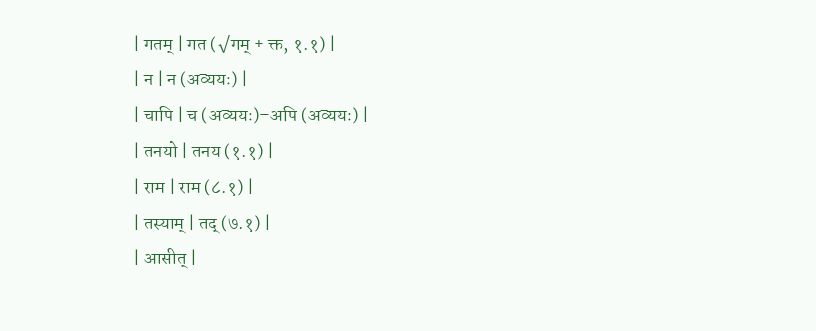| गतम् | गत (√गम् + क्त, १.१) |
| न | न (अव्ययः) |
| चापि | च (अव्ययः)–अपि (अव्ययः) |
| तनयो | तनय (१.१) |
| राम | राम (८.१) |
| तस्याम् | तद् (७.१) |
| आसीत् |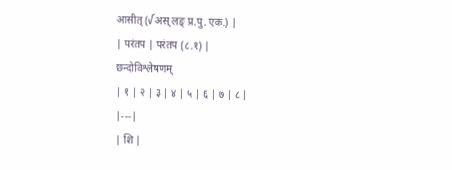आसीत् (√अस् लङ् प्र.पु. एक.) |
| परंतप | परंतप (८.१) |
छन्दोविश्लेषणम्
| १ | २ | ३ | ४ | ५ | ६ | ७ | ८ |
|---|
| शि |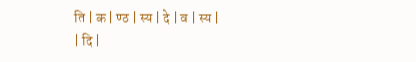ति | क | ण्ठ | स्य | दे | व | स्य |
| दि |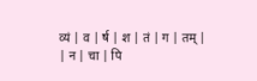व्यं | व | र्ष | श | तं | ग | तम् |
| न | चा | पि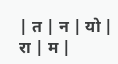| त | न | यो | रा | म |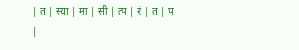| त | स्या | मा | सी | त्प | रं | त | प |